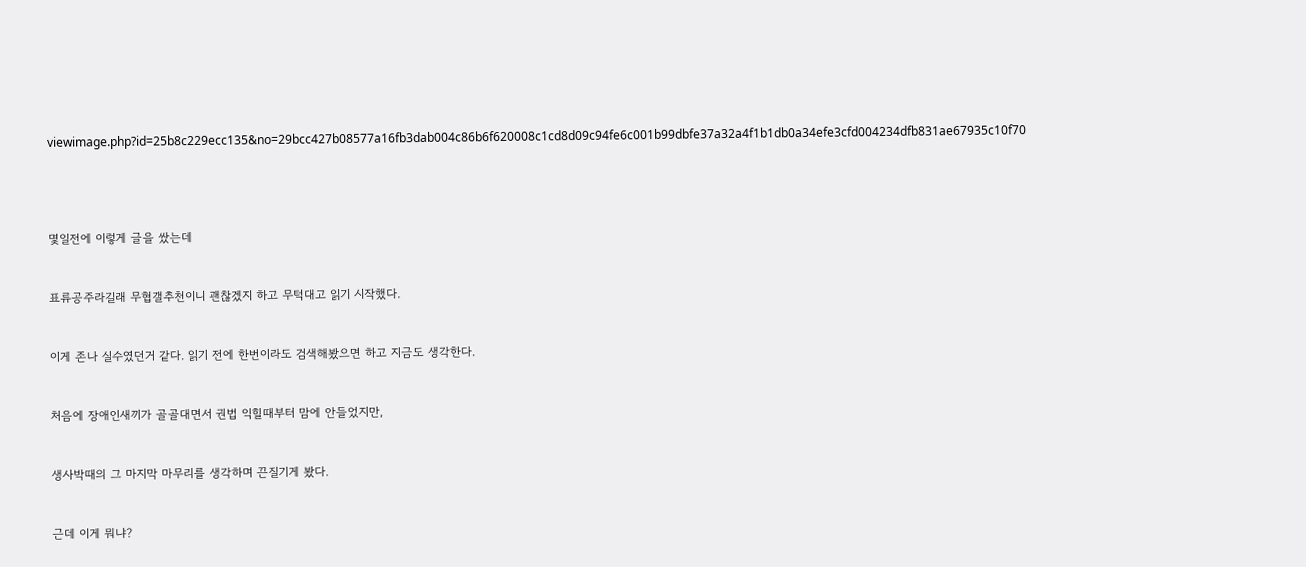viewimage.php?id=25b8c229ecc135&no=29bcc427b08577a16fb3dab004c86b6f620008c1cd8d09c94fe6c001b99dbfe37a32a4f1b1db0a34efe3cfd004234dfb831ae67935c10f70




몇일전에 이렇게 글을 쌌는데


표류공주라길래 무협갤추천이니 괜찮겠지 하고 무턱대고 읽기 시작했다.


이게 존나 실수였던거 같다. 읽기 전에 한번이라도 검색해봤으면 하고 지금도 생각한다.


처음에 장애인새끼가 골골대면서 권법 익힐때부터 맘에 안들었지만,


생사박때의 그 마지막 마무리를 생각하며 끈질기게 봤다.


근데 이게 뭐냐?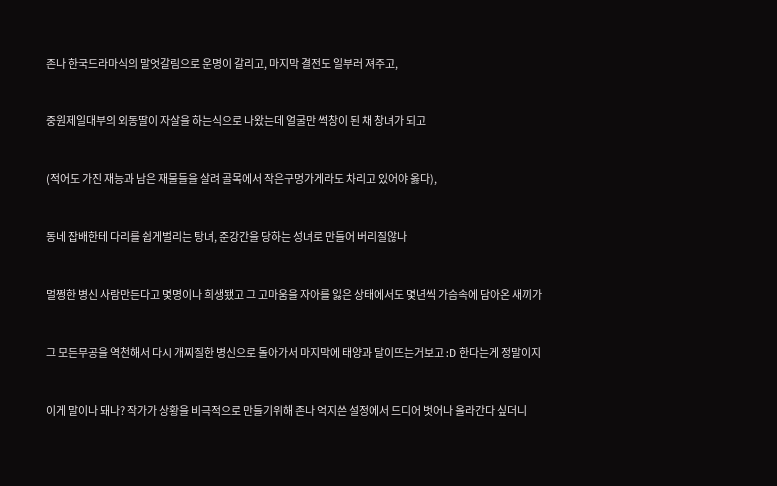존나 한국드라마식의 말엇갈림으로 운명이 갈리고, 마지막 결전도 일부러 져주고,


중원제일대부의 외동딸이 자살을 하는식으로 나왔는데 얼굴만 썩창이 된 채 창녀가 되고


(적어도 가진 재능과 남은 재물들을 살려 골목에서 작은구멍가게라도 차리고 있어야 옳다),


동네 잡배한테 다리를 쉽게벌리는 탕녀, 준강간을 당하는 성녀로 만들어 버리질않나


멀쩡한 병신 사람만든다고 몇명이나 희생됐고 그 고마움을 자아를 잃은 상태에서도 몇년씩 가슴속에 담아온 새끼가


그 모든무공을 역천해서 다시 개찌질한 병신으로 돌아가서 마지막에 태양과 달이뜨는거보고 :D 한다는게 정말이지


이게 말이나 돼나? 작가가 상황을 비극적으로 만들기위해 존나 억지쓴 설정에서 드디어 벗어나 올라간다 싶더니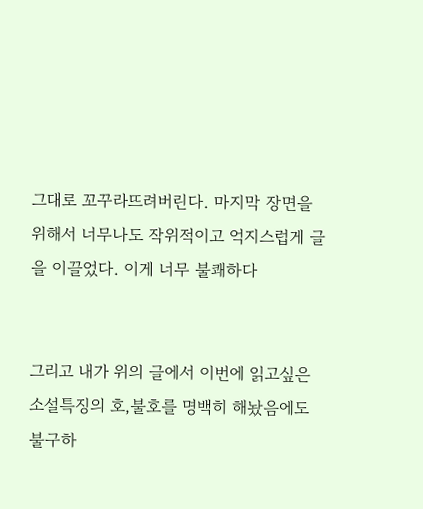그대로 꼬꾸라뜨려버린다. 마지막 장면을 위해서 너무나도 작위적이고 억지스럽게 글을 이끌었다. 이게 너무 불쾌하다


그리고 내가 위의 글에서 이번에 읽고싶은 소설특징의 호,불호를 명백히 해놨음에도 불구하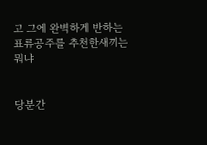고 그에 완벽하게 반하는 표류공주를 추천한새끼는 뭐냐


당분간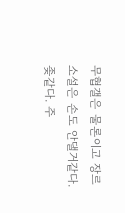무협갤은 물론이고 장르소설은 손도 안댈거같다. 좆같다. 주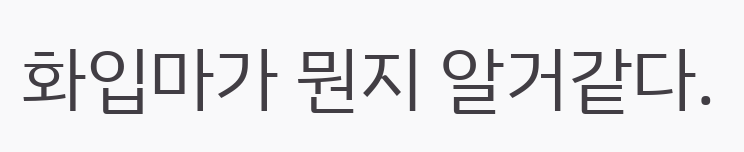화입마가 뭔지 알거같다.